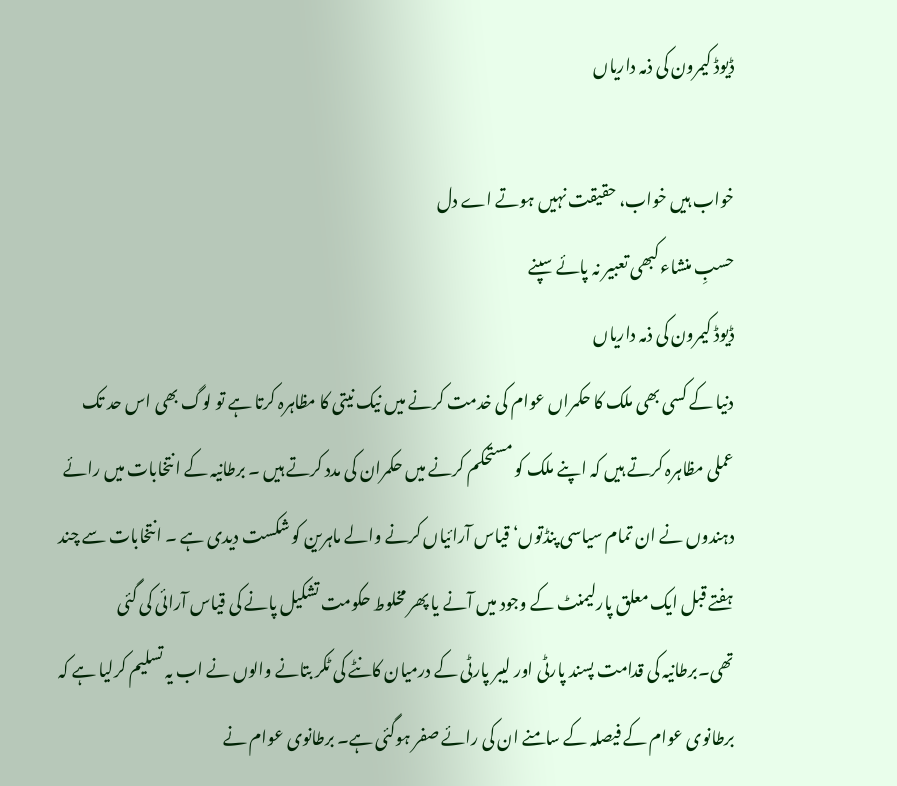ڈیوڈ کیمرون کی ذمہ داریاں

خواب ہیں خواب، حقیقت نہیں ہوتے اے دل
حسبِ منشاء کبھی تعبیر نہ پائے سپنے
ڈیوڈ کیمرون کی ذمہ داریاں
دنیا کے کسی بھی ملک کا حکمراں عوام کی خدمت کرنے میں نیک نیتی کا مظاہرہ کرتا ہے تو لوگ بھی اس حد تک عملی مظاہرہ کرتے ہیں کہ اپنے ملک کو مستحکم کرنے میں حکمران کی مدد کرتے ہیں ۔ برطانیہ کے انتخابات میں رائے دہندوں نے ان تمام سیاسی پنڈتوں‘ قیاس آرائیاں کرنے والے ماہرین کو شکست دیدی ہے ۔ انتخابات سے چند ہفتے قبل ایک معلق پارلیمنٹ کے وجود میں آنے یا پھر مخلوط حکومت تشکیل پانے کی قیاس آرائی کی گئی تھی۔برطانیہ کی قدامت پسند پارٹی اور لیبر پارٹی کے درمیان کانٹے کی ٹکر بتانے والوں نے اب یہ تسلیم کرلیا ہے کہ برطانوی عوام کے فیصلہ کے سامنے ان کی رائے صفر ہوگئی ہے۔ برطانوی عوام نے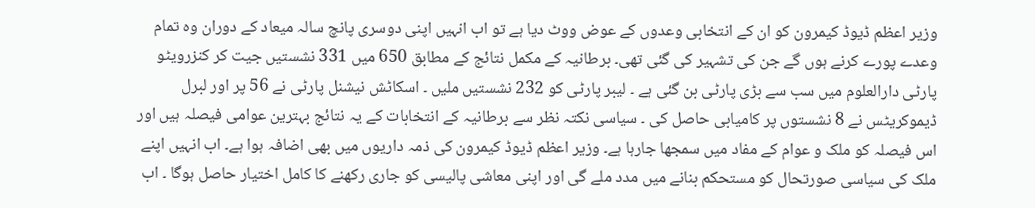وزیر اعظم ڈیوڈ کیمرون کو ان کے انتخابی وعدوں کے عوض ووٹ دیا ہے تو اب انہیں اپنی دوسری پانچ سالہ میعاد کے دوران وہ تمام وعدے پورے کرنے ہوں گے جن کی تشہیر کی گئی تھی۔ برطانیہ کے مکمل نتائج کے مطابق 650 میں 331 نشستیں جیت کر کنزرویٹو پارٹی دارالعلوم میں سب سے بڑی پارٹی بن گئی ہے ۔ لیبر پارٹی کو 232 نشستیں ملیں ۔ اسکاٹش نیشنل پارٹی نے 56 پر اور لبرل ڈیموکریٹس نے 8 نشستوں پر کامیابی حاصل کی ۔ سیاسی نکتہ نظر سے برطانیہ کے انتخابات کے یہ نتائج بہترین عوامی فیصلہ ہیں اور اس فیصلہ کو ملک و عوام کے مفاد میں سمجھا جارہا ہے۔ وزیر اعظم ڈیوڈ کیمرون کی ذمہ داریوں میں بھی اضافہ ہوا ہے۔ اب انہیں اپنے ملک کی سیاسی صورتحال کو مستحکم بنانے میں مدد ملے گی اور اپنی معاشی پالیسی کو جاری رکھنے کا کامل اختیار حاصل ہوگا ۔ اب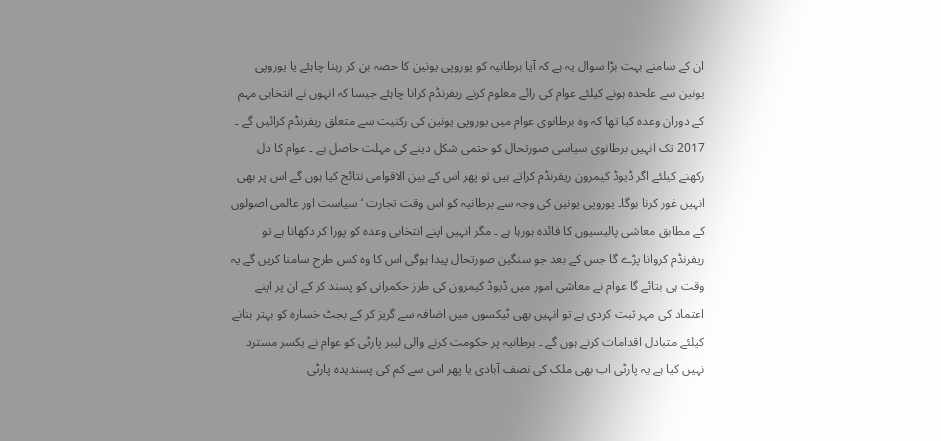ان کے سامنے بہت بڑا سوال یہ ہے کہ آیا برطانیہ کو یوروپی یونین کا حصہ بن کر رہنا چاہئے یا یوروپی یونین سے علحدہ ہونے کیلئے عوام کی رائے معلوم کرنے ریفرنڈم کرانا چاہئے جیسا کہ انہوں نے انتخابی مہم کے دوران وعدہ کیا تھا کہ وہ برطانوی عوام میں یوروپی یونین کی رکنیت سے متعلق ریفرنڈم کرائیں گے ۔ 2017 تک انہیں برطانوی سیاسی صورتحال کو حتمی شکل دینے کی مہلت حاصل ہے ۔ عوام کا دل رکھنے کیلئے اگر ڈیوڈ کیمرون ریفرنڈم کراتے ہیں تو پھر اس کے بین الاقوامی نتائج کیا ہوں گے اس پر بھی انہیں غور کرنا ہوگا۔ یوروپی یونین کی وجہ سے برطانیہ کو اس وقت تجارت ‘سیاست اور عالمی اصولوں کے مطابق معاشی پالیسیوں کا فائدہ ہورہا ہے ۔ مگر انہیں اپنے انتخابی وعدہ کو پورا کر دکھانا ہے تو ریفرنڈم کروانا پڑے گا جس کے بعد جو سنگین صورتحال پیدا ہوگی اس کا وہ کس طرح سامنا کریں گے یہ وقت ہی بتائے گا عوام نے معاشی امور میں ڈیوڈ کیمرون کی طرز حکمرانی کو پسند کر کے ان پر اپنے اعتماد کی مہر ثبت کردی ہے تو انہیں بھی ٹیکسوں میں اضافہ سے گریز کر کے بجٹ خسارہ کو بہتر بنانے کیلئے متبادل اقدامات کرنے ہوں گے ۔ برطانیہ پر حکومت کرنے والی لیبر پارٹی کو عوام نے یکسر مسترد نہیں کیا ہے یہ پارٹی اب بھی ملک کی نصف آبادی یا پھر اس سے کم کی پسندیدہ پارٹی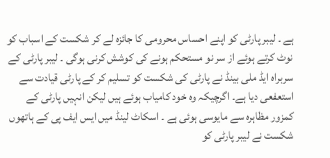ہے ۔ لیبر پارٹی کو اپنے احساس محرومی کا جائزہ لے کر شکست کے اسباب کو نوٹ کرتے ہوئے از سر نو مستحکم ہونے کی کوشش کرنی ہوگی ۔ لیبر پارٹی کے سربراہ ایڈ ملی بینڈ نے پارٹی کی شکست کو تسلیم کر کے پارٹی قیادت سے استعفعی دیا ہے۔ اگرچیکہ وہ خود کامیاب ہوئے ہیں لیکن انہیں پارٹی کے کمزور مظاہرہ سے مایوسی ہوئی ہے ۔ اسکاٹ لینڈ میں ایس ایف پی کے ہاتھوں شکست نے لیبر پارٹی کو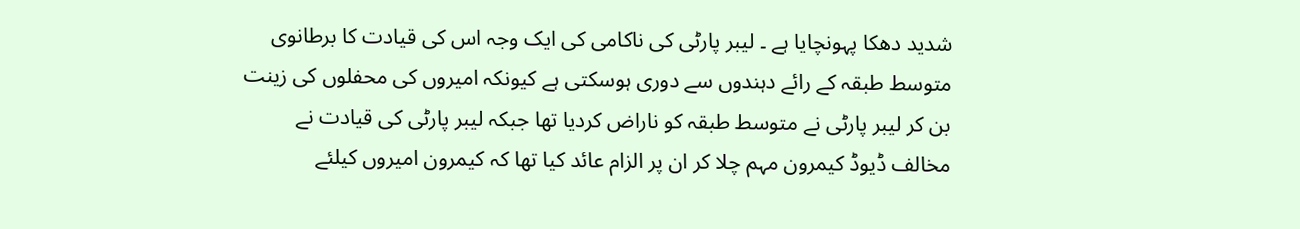شدید دھکا پہونچایا ہے ۔ لیبر پارٹی کی ناکامی کی ایک وجہ اس کی قیادت کا برطانوی متوسط طبقہ کے رائے دہندوں سے دوری ہوسکتی ہے کیونکہ امیروں کی محفلوں کی زینت بن کر لیبر پارٹی نے متوسط طبقہ کو ناراض کردیا تھا جبکہ لیبر پارٹی کی قیادت نے مخالف ڈیوڈ کیمرون مہم چلا کر ان پر الزام عائد کیا تھا کہ کیمرون امیروں کیلئے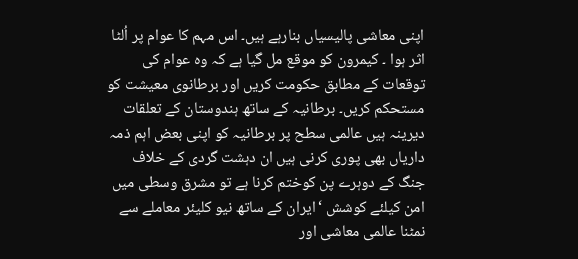اپنی معاشی پالیسیاں بنارہے ہیں۔ اس مہم کا عوام پر اُلٹا اثر ہوا ۔ کیمرون کو موقع مل گیا ہے کہ وہ عوام کی توقعات کے مطابق حکومت کریں اور برطانوی معیشت کو مستحکم کریں۔ برطانیہ کے ساتھ ہندوستان کے تعلقات دیرینہ ہیں عالمی سطح پر برطانیہ کو اپنی بعض اہم ذمہ داریاں بھی پوری کرنی ہیں ان دہشت گردی کے خلاف جنگ کے دوہرے پن کوختم کرنا ہے تو مشرق وسطی میں امن کیلئے کوشش ‘ایران کے ساتھ نیو کلیئر معاملے سے نمٹنا عالمی معاشی اور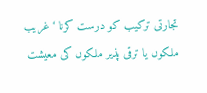تجارتی ترکیب کو درست کرنا ‘ غریب ملکوں یا ترقی پذیر ملکوں کی معیشت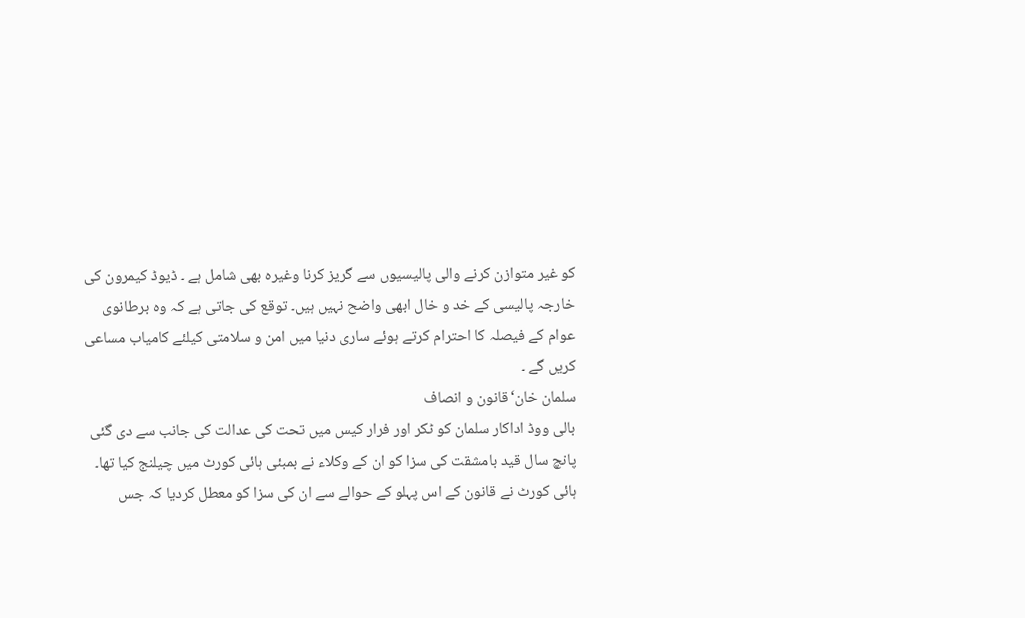کو غیر متوازن کرنے والی پالیسیوں سے گریز کرنا وغیرہ بھی شامل ہے ۔ ڈیوڈ کیمرون کی خارجہ پالیسی کے خد و خال ابھی واضح نہیں ہیں۔ توقع کی جاتی ہے کہ وہ برطانوی عوام کے فیصلہ کا احترام کرتے ہوئے ساری دنیا میں امن و سلامتی کیلئے کامیاب مساعی کریں گے ۔
سلمان خان‘قانون و انصاف
بالی ووڈ اداکار سلمان کو ٹکر اور فرار کیس میں تحت کی عدالت کی جانب سے دی گئی پانچ سال قید بامشقت کی سزا کو ان کے وکلاء نے بمبئی ہائی کورٹ میں چیلنج کیا تھا۔ ہائی کورٹ نے قانون کے اس پہلو کے حوالے سے ان کی سزا کو معطل کردیا کہ جس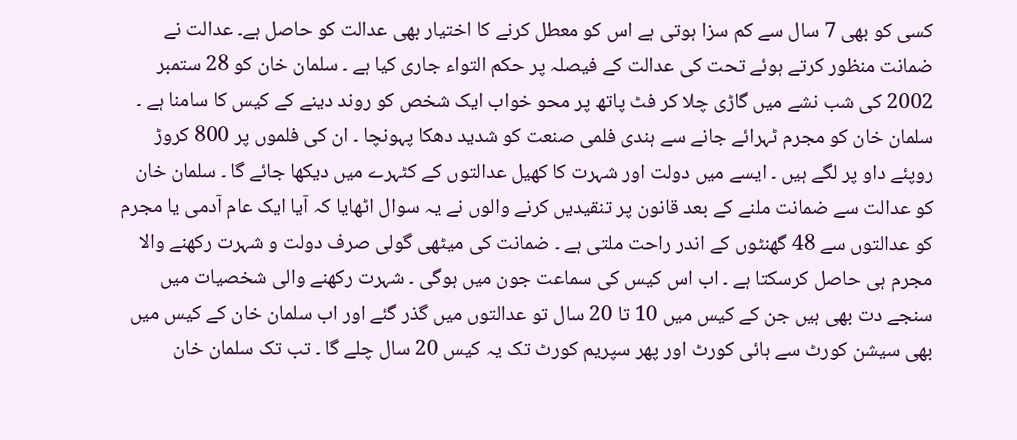کسی کو بھی 7 سال سے کم سزا ہوتی ہے اس کو معطل کرنے کا اختیار بھی عدالت کو حاصل ہے۔ عدالت نے ضمانت منظور کرتے ہوئے تحت کی عدالت کے فیصلہ پر حکم التواء جاری کیا ہے ۔ سلمان خان کو 28 ستمبر 2002 کی شب نشے میں گاڑی چلا کر فٹ پاتھ پر محو خواب ایک شخص کو روند دینے کے کیس کا سامنا ہے ۔ سلمان خان کو مجرم ٹہرائے جانے سے ہندی فلمی صنعت کو شدید دھکا پہونچا ۔ ان کی فلموں پر 800 کروڑ روپئے داو پر لگے ہیں ۔ ایسے میں دولت اور شہرت کا کھیل عدالتوں کے کٹہرے میں دیکھا جائے گا ۔ سلمان خان کو عدالت سے ضمانت ملنے کے بعد قانون پر تنقیدیں کرنے والوں نے یہ سوال اٹھایا کہ آیا ایک عام آدمی یا مجرم کو عدالتوں سے 48 گھنٹوں کے اندر راحت ملتی ہے ۔ ضمانت کی میٹھی گولی صرف دولت و شہرت رکھنے والا مجرم ہی حاصل کرسکتا ہے ۔ اب اس کیس کی سماعت جون میں ہوگی ۔ شہرت رکھنے والی شخصیات میں سنجے دت بھی ہیں جن کے کیس میں 10 تا 20 سال تو عدالتوں میں گذر گئے اور اب سلمان خان کے کیس میں بھی سیشن کورٹ سے ہائی کورٹ اور پھر سپریم کورٹ تک یہ کیس 20 سال چلے گا ۔ تب تک سلمان خان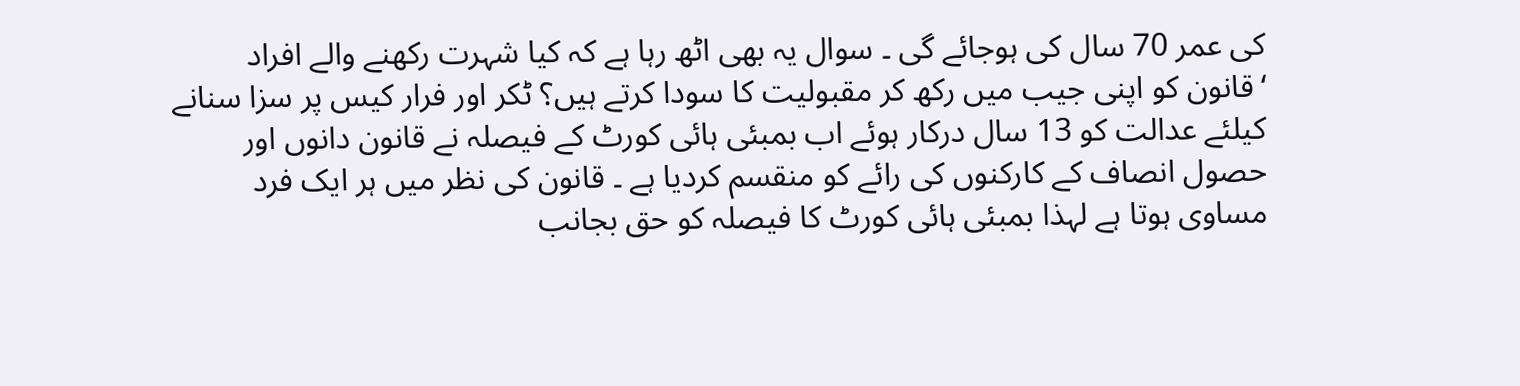کی عمر 70 سال کی ہوجائے گی ۔ سوال یہ بھی اٹھ رہا ہے کہ کیا شہرت رکھنے والے افراد ‘قانون کو اپنی جیب میں رکھ کر مقبولیت کا سودا کرتے ہیں؟ ٹکر اور فرار کیس پر سزا سنانے کیلئے عدالت کو 13 سال درکار ہوئے اب بمبئی ہائی کورٹ کے فیصلہ نے قانون دانوں اور حصول انصاف کے کارکنوں کی رائے کو منقسم کردیا ہے ۔ قانون کی نظر میں ہر ایک فرد مساوی ہوتا ہے لہذا بمبئی ہائی کورٹ کا فیصلہ کو حق بجانب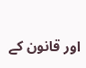اور قانون کے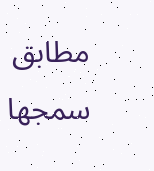مطابق سمجھا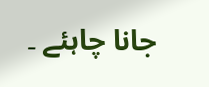جانا چاہئے ۔